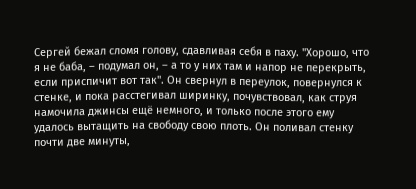Сергей бежал сломя голову, сдавливая себя в паху. "Хорошо, что я не баба, – подумал он, – а то у них там и напор не перекрыть, если приспичит вот так". Он свернул в переулок, повернулся к стенке, и пока расстегивал ширинку, почувствовал, как струя намочила джинсы ещё немного, и только после этого ему удалось вытащить на свободу свою плоть. Он поливал стенку почти две минуты,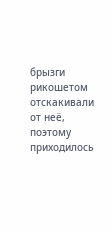брызги рикошетом отскакивали от неё, поэтому приходилось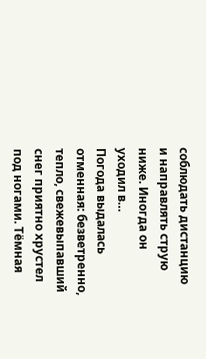соблюдать дистанцию и направлять струю ниже. Иногда он уходил в…
Погода выдалась отменная: безветренно, тепло, свежевыпавший снег приятно хрустел под ногами. Тёмная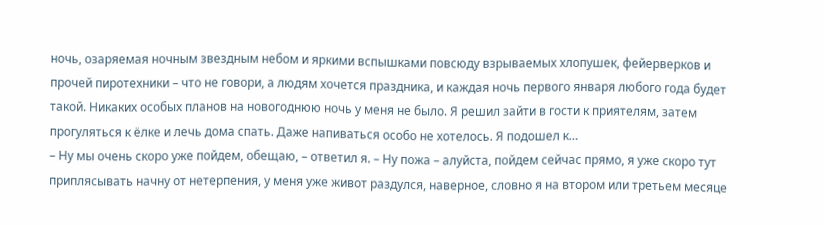ночь, озаряемая ночным звездным небом и яркими вспышками повсюду взрываемых хлопушек, фейерверков и прочей пиротехники – что не говори, а людям хочется праздника, и каждая ночь первого января любого года будет такой. Никаких особых планов на новогоднюю ночь у меня не было. Я решил зайти в гости к приятелям, затем прогуляться к ёлке и лечь дома спать. Даже напиваться особо не хотелось. Я подошел к…
– Ну мы очень скоро уже пойдем, обещаю, – ответил я. – Ну пожа – алуйста, пойдем сейчас прямо, я уже скоро тут приплясывать начну от нетерпения, у меня уже живот раздулся, наверное, словно я на втором или третьем месяце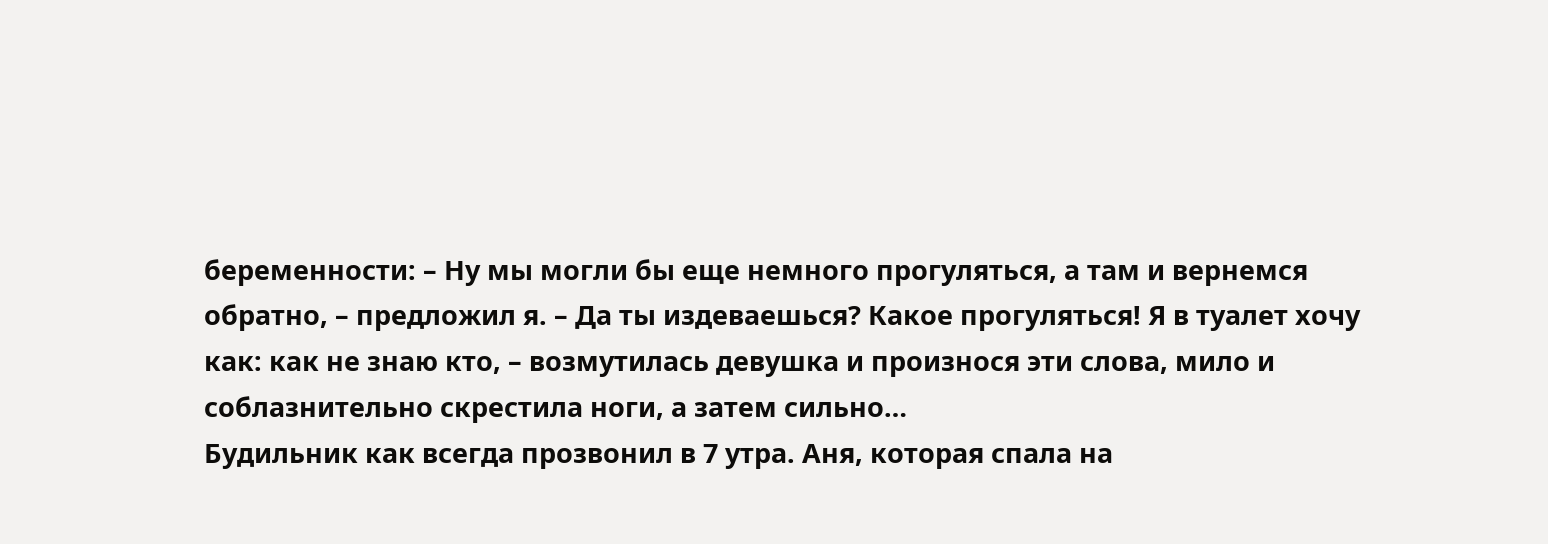беременности: – Ну мы могли бы еще немного прогуляться, а там и вернемся обратно, – предложил я. – Да ты издеваешься? Какое прогуляться! Я в туалет хочу как: как не знаю кто, – возмутилась девушка и произнося эти слова, мило и соблазнительно скрестила ноги, а затем сильно…
Будильник как всегда прозвонил в 7 утра. Аня, которая спала на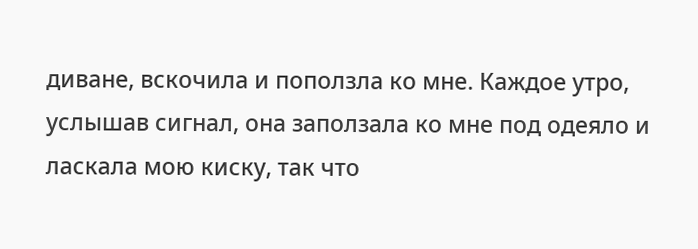диване, вскочила и поползла ко мне. Каждое утро, услышав сигнал, она заползала ко мне под одеяло и ласкала мою киску, так что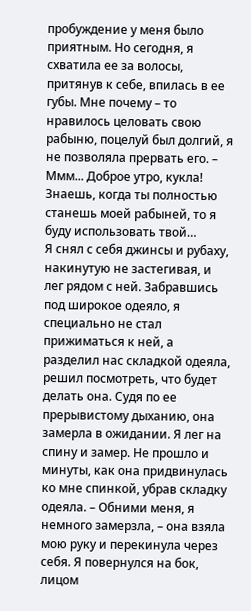пробуждение у меня было приятным. Но сегодня, я схватила ее за волосы, притянув к себе, впилась в ее губы. Мне почему – то нравилось целовать свою рабыню, поцелуй был долгий, я не позволяла прервать его. – Ммм... Доброе утро, кукла! Знаешь, когда ты полностью станешь моей рабыней, то я буду использовать твой…
Я снял с себя джинсы и рубаху, накинутую не застегивая, и лег рядом с ней. Забравшись под широкое одеяло, я специально не стал прижиматься к ней, а разделил нас складкой одеяла, решил посмотреть, что будет делать она. Судя по ее прерывистому дыханию, она замерла в ожидании. Я лег на спину и замер. Не прошло и минуты, как она придвинулась ко мне спинкой, убрав складку одеяла. – Обними меня, я немного замерзла, – она взяла мою руку и перекинула через себя. Я повернулся на бок, лицом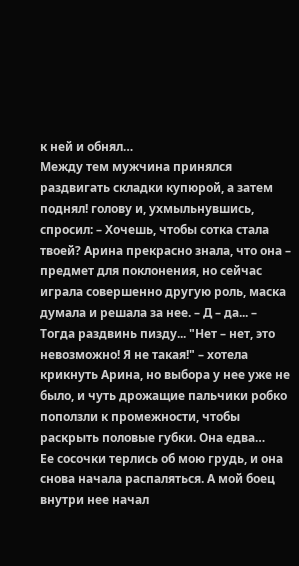к ней и обнял…
Между тем мужчина принялся раздвигать складки купюрой, а затем поднял! голову и, ухмыльнувшись, спросил: – Хочешь, чтобы сотка стала твоей? Арина прекрасно знала, что она – предмет для поклонения, но сейчас играла совершенно другую роль, маска думала и решала за нее. – Д – да... – Тогда раздвинь пизду... "Нет – нет, это невозможно! Я не такая!" – хотела крикнуть Арина, но выбора у нее уже не было, и чуть дрожащие пальчики робко поползли к промежности, чтобы раскрыть половые губки. Она едва…
Ее сосочки терлись об мою грудь, и она снова начала распаляться. А мой боец внутри нее начал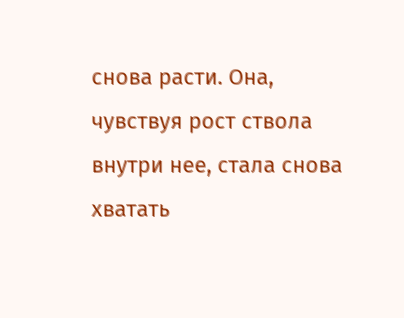снова расти. Она, чувствуя рост ствола внутри нее, стала снова хватать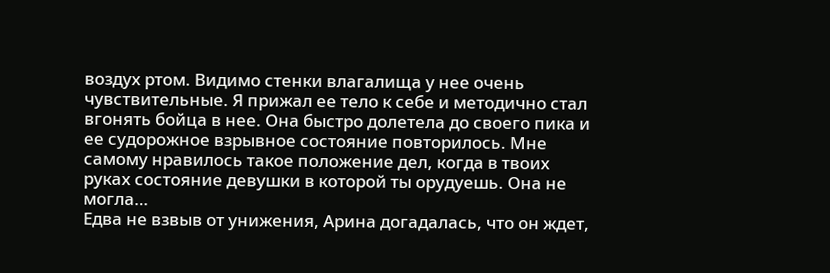воздух ртом. Видимо стенки влагалища у нее очень чувствительные. Я прижал ее тело к себе и методично стал вгонять бойца в нее. Она быстро долетела до своего пика и ее судорожное взрывное состояние повторилось. Мне самому нравилось такое положение дел, когда в твоих руках состояние девушки в которой ты орудуешь. Она не могла…
Едва не взвыв от унижения, Арина догадалась, что он ждет,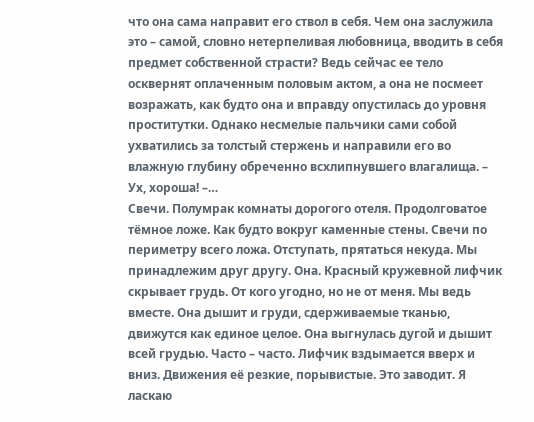что она сама направит его ствол в себя. Чем она заслужила это – самой, словно нетерпеливая любовница, вводить в себя предмет собственной страсти? Ведь сейчас ее тело осквернят оплаченным половым актом, а она не посмеет возражать, как будто она и вправду опустилась до уровня проститутки. Однако несмелые пальчики сами собой ухватились за толстый стержень и направили его во влажную глубину обреченно всхлипнувшего влагалища. – Ух, хороша! –…
Свечи. Полумрак комнаты дорогого отеля. Продолговатое тёмное ложе. Как будто вокруг каменные стены. Свечи по периметру всего ложа. Отступать, прятаться некуда. Мы принадлежим друг другу. Она. Красный кружевной лифчик скрывает грудь. От кого угодно, но не от меня. Мы ведь вместе. Она дышит и груди, сдерживаемые тканью, движутся как единое целое. Она выгнулась дугой и дышит всей грудью. Часто – часто. Лифчик вздымается вверх и вниз. Движения её резкие, порывистые. Это заводит. Я ласкаю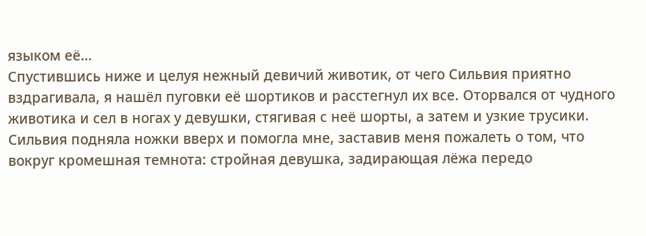языком её…
Спустившись ниже и целуя нежный девичий животик, от чего Сильвия приятно вздрагивала, я нашёл пуговки её шортиков и расстегнул их все. Оторвался от чудного животика и сел в ногах у девушки, стягивая с неё шорты, а затем и узкие трусики. Сильвия подняла ножки вверх и помогла мне, заставив меня пожалеть о том, что вокруг кромешная темнота: стройная девушка, задирающая лёжа передо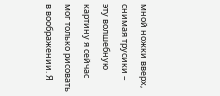мной ножки вверх, снимая трусики – эту волшебную картину я сейчас мог только рисовать в воображении. Я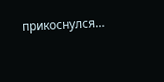прикоснулся…